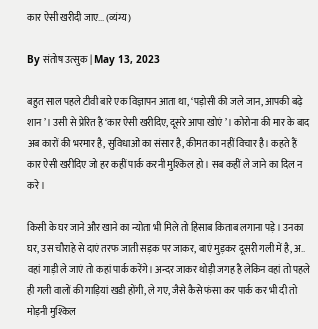कार ऐसी खरीदी जाए... (व्यंग्य)

By संतोष उत्सुक | May 13, 2023

बहुत साल पहले टीवी बारे एक विज्ञापन आता था, ‘पड़ोसी की जले जान, आपकी बढ़े शान’। उसी से प्रेरित है ‘कार ऐसी खरीदिए, दूसरे आपा खोएं’। कोरोना की मार के बाद अब कारों की भरमार है, सुविधाओं का संसार है, कीमत का नहीं विचार है। कहते हैं कार ऐसी खरीदिए जो हर कहीं पार्क करनी मुश्किल हो। सब कहीं ले जाने का दिल न करे।

किसी के घर जाने और खाने का न्योता भी मिले तो हिसाब किताब लगाना पड़े। उनका घर, उस चौराहे से दाएं तरफ जाती सड़क पर जाकर, बाएं मुड़कर दूसरी गली में है, अ.. वहां गाड़ी ले जाएं तो कहां पार्क करेंगे। अन्दर जाकर थोड़ी जगह है लेकिन वहां तो पहले ही गली वालों की गाड़ियां खडी होंगी, ले गए, जैसे कैसे फंसा कर पार्क कर भी दी तो मोड़नी मुश्किल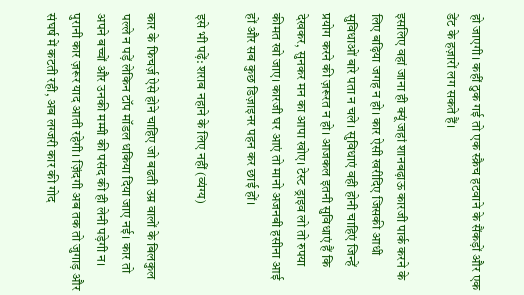हो जाएगी। कहीं ठुक गई तो एक स्क्रैच हटवाने के सैंकड़ों और एक डेंट के हज़ारों लग सकते हैं।

इसलिए वहां जाना ही क्यूं जहां शानबढ़ाऊ कारजी पार्क करने के लिए बढ़िया जगह न हो। कार ऐसी खरीदिए जिसकी आधी सुविधाओं बारे पता न चले। सुविधाएं वही होनी चाहिएं जिन्हें प्रयोग करने की ज़रूरत न हो। आजकल इतनी सुविधाएं हैं कि देखकर, सुनकर मन का आपा खोए। टेस्ट ड्राइव लो तो रुपया कीमत खो जाए। कारजी घर आएं तो मानो अजनबी हसीना आई हों और सब कुछ डिज़ाइनर पहन कर छाई हों।

इसे भी पढ़ें: शराब नहाने के लिए नहीं (व्यंग्य)

कार के फिचर्ज़ ऐसे होने चाहिए जो बढती उम्र वालों के बिलकुल पल्ले न पड़ें लेकिन टॉप मॉडल धकिया दिया जाए नई। कार तो अपने बच्चों और उनकी मम्मी की पसंद की ही लेनी पड़ेगी न। पुरानी कार ज़रूर याद आती रहेगी। ज़िंदगी अब तक तो जुगाड़ और संघर्ष में कटती रही, अब लग्जरी कार की गोद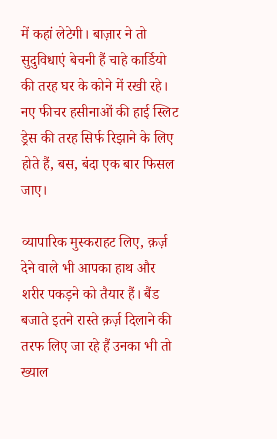में कहां लेटेगी। बाज़ार ने तो सुदुविधाएं बेचनी हैं चाहे कार्डियो की तरह घर के कोने में रखी रहे। नए फीचर हसीनाओं की हाई स्लिट ड्रेस की तरह सिर्फ रिझाने के लिए होते हैं, बस, बंदा एक बार फिसल जाए।

व्यापारिक मुस्कराहट लिए, क़र्ज़ देने वाले भी आपका हाथ और शरीर पकड़ने को तैयार हैं। बैंड बजाते इतने रास्ते क़र्ज़ दिलाने की तरफ लिए जा रहे हैं उनका भी तो ख्याल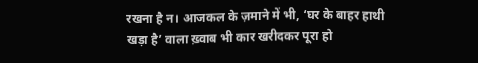रखना है न। आजकल के ज़माने में भी, ‘घर के बाहर हाथी खड़ा है’ वाला ख़्वाब भी कार खरीदकर पूरा हो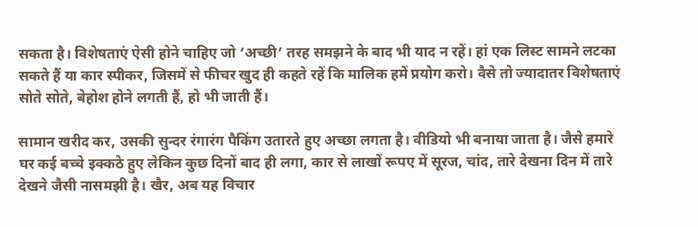सकता है। विशेषताएं ऐसी होने चाहिए जो ‘अच्छी’ तरह समझने के बाद भी याद न रहें। हां एक लिस्ट सामने लटका सकते हैं या कार स्पीकर, जिसमें से फीचर खुद ही कहते रहें कि मालिक हमें प्रयोग करो। वैसे तो ज्यादातर विशेषताएं सोते सोते, बेहोश होने लगती हैं, हो भी जाती हैं।

सामान खरीद कर, उसकी सुन्दर रंगारंग पैकिंग उतारते हुए अच्छा लगता है। वीडियो भी बनाया जाता है। जैसे हमारे घर कई बच्चे इक्कठे हुए लेकिन कुछ दिनों बाद ही लगा, कार से लाखों रूपए में सूरज, चांद, तारे देखना दिन में तारे देखने जैसी नासमझी है। खैर, अब यह विचार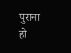पुराना हो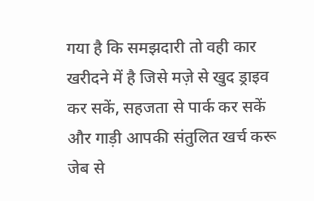गया है कि समझदारी तो वही कार खरीदने में है जिसे मज़े से खुद ड्राइव कर सकें, सहजता से पार्क कर सकें और गाड़ी आपकी संतुलित खर्च करू जेब से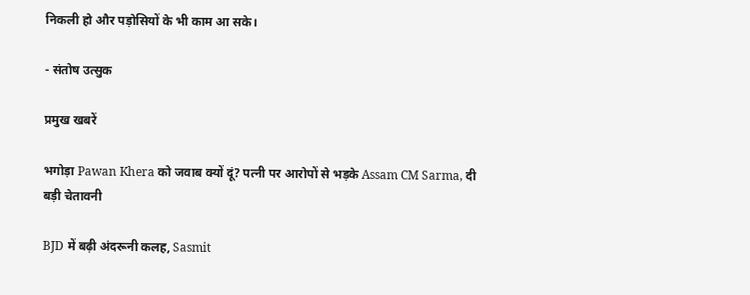निकली हो और पड़ोसियों के भी काम आ सके।

- संतोष उत्सुक

प्रमुख खबरें

भगोड़ा Pawan Khera को जवाब क्यों दूं? पत्नी पर आरोपों से भड़के Assam CM Sarma, दी बड़ी चेतावनी

BJD में बढ़ी अंदरूनी कलह, Sasmit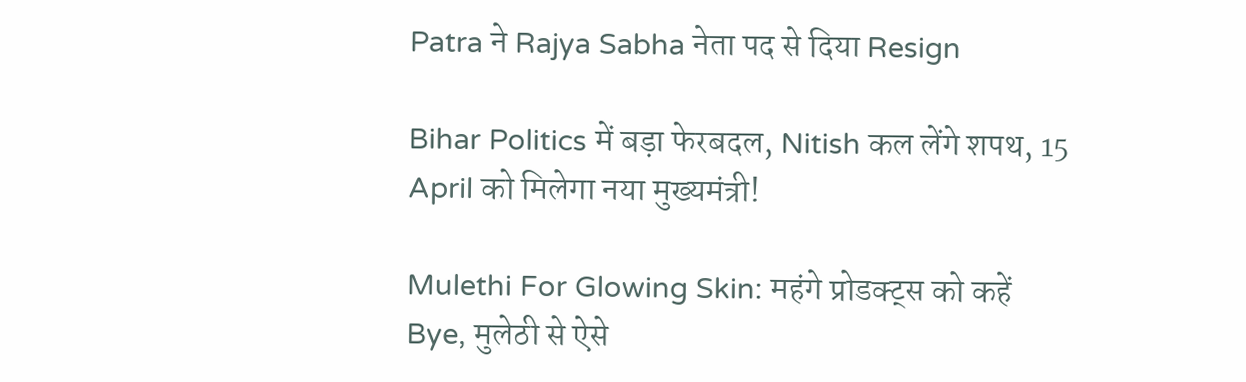Patra ने Rajya Sabha नेता पद से दिया Resign

Bihar Politics में बड़ा फेरबदल, Nitish कल लेंगे शपथ, 15 April को मिलेगा नया मुख्यमंत्री!

Mulethi For Glowing Skin: महंगे प्रोडक्ट्स को कहें Bye, मुलेठी से ऐसे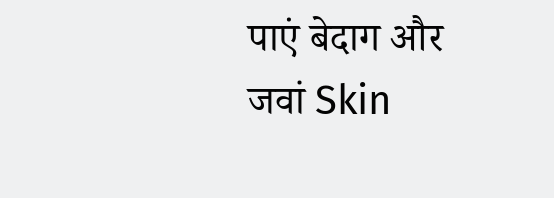पाएं बेदाग और जवां Skin